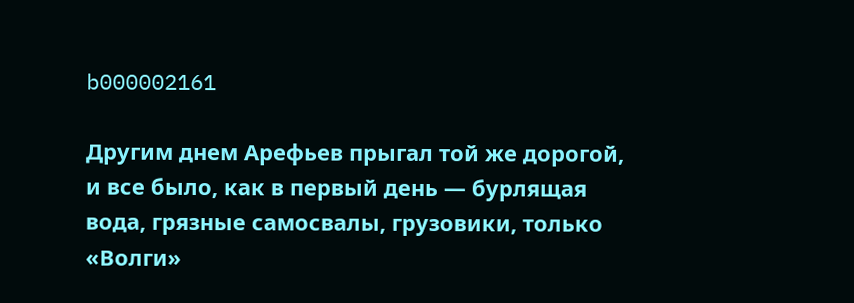b000002161

Другим днем Арефьев прыгал той же дорогой, и все было, как в первый день — бурлящая вода, грязные самосвалы, грузовики, только «Волги»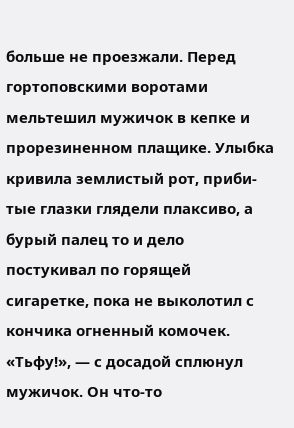больше не проезжали. Перед гортоповскими воротами мельтешил мужичок в кепке и прорезиненном плащике. Улыбка кривила землистый рот, приби- тые глазки глядели плаксиво, а бурый палец то и дело постукивал по горящей сигаретке, пока не выколотил с кончика огненный комочек. «Тьфу!», — с досадой сплюнул мужичок. Он что-то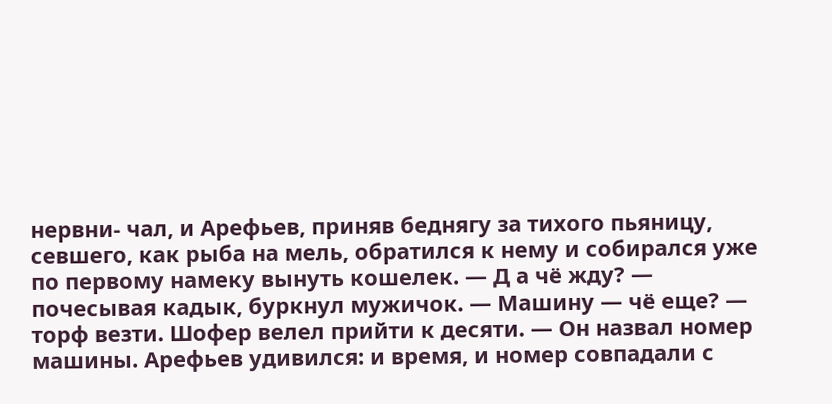нервни- чал, и Арефьев, приняв беднягу за тихого пьяницу, севшего, как рыба на мель, обратился к нему и собирался уже по первому намеку вынуть кошелек. — Д а чё жду? — почесывая кадык, буркнул мужичок. — Машину — чё еще? — торф везти. Шофер велел прийти к десяти. — Он назвал номер машины. Арефьев удивился: и время, и номер совпадали с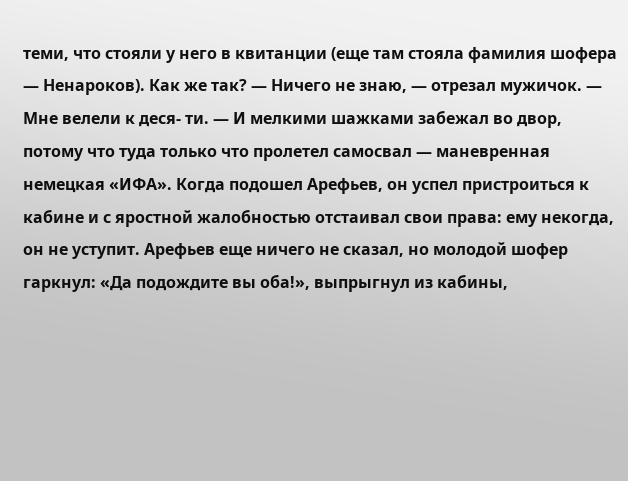теми, что стояли у него в квитанции (еще там стояла фамилия шофера — Ненароков). Как же так? — Ничего не знаю, — отрезал мужичок. — Мне велели к деся- ти. — И мелкими шажками забежал во двор, потому что туда только что пролетел самосвал — маневренная немецкая «ИФА». Когда подошел Арефьев, он успел пристроиться к кабине и с яростной жалобностью отстаивал свои права: ему некогда, он не уступит. Арефьев еще ничего не сказал, но молодой шофер гаркнул: «Да подождите вы оба!», выпрыгнул из кабины,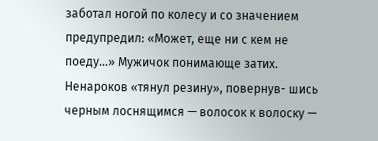заботал ногой по колесу и со значением предупредил: «Может, еще ни с кем не поеду...» Мужичок понимающе затих. Ненароков «тянул резину», повернув- шись черным лоснящимся — волосок к волоску —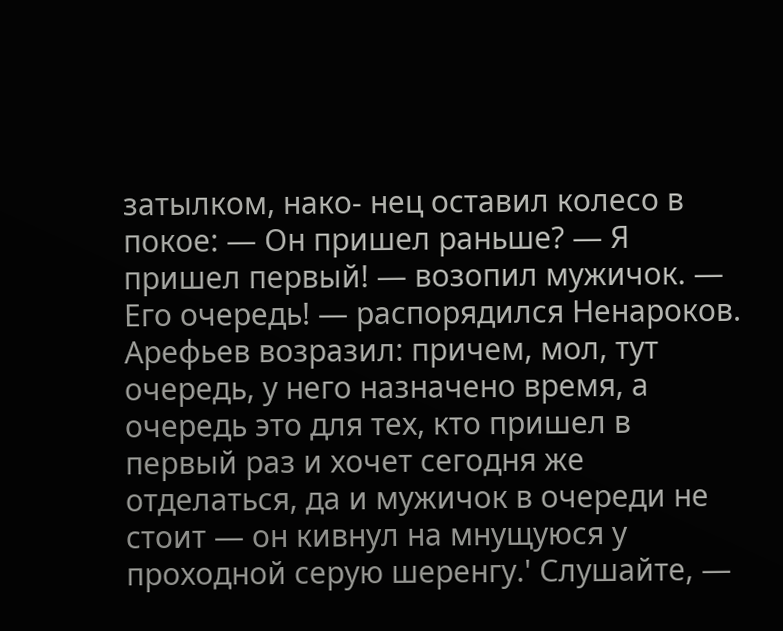затылком, нако- нец оставил колесо в покое: — Он пришел раньше? — Я пришел первый! — возопил мужичок. — Его очередь! — распорядился Ненароков. Арефьев возразил: причем, мол, тут очередь, у него назначено время, а очередь это для тех, кто пришел в первый раз и хочет сегодня же отделаться, да и мужичок в очереди не стоит — он кивнул на мнущуюся у проходной серую шеренгу.' Слушайте, —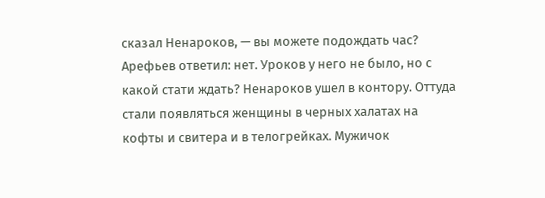сказал Ненароков, — вы можете подождать час? Арефьев ответил: нет. Уроков у него не было, но с какой стати ждать? Ненароков ушел в контору. Оттуда стали появляться женщины в черных халатах на кофты и свитера и в телогрейках. Мужичок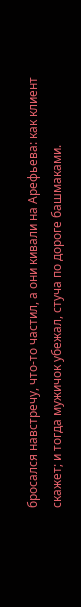бросался навстречу, что-то частил, а они кивали на Арефьева: как клиент скажет; и тогда мужичок убежал, стуча по дороге башмаками.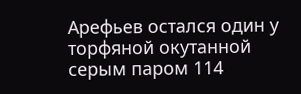Арефьев остался один у торфяной окутанной серым паром 114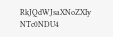RkJQdWJsaXNoZXIy NTc0NDU4